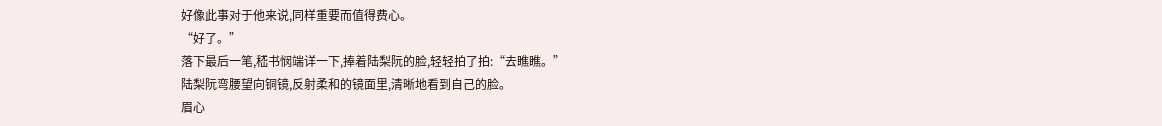好像此事对于他来说,同样重要而值得费心。
“好了。”
落下最后一笔,嵇书悯端详一下,捧着陆梨阮的脸,轻轻拍了拍:“去瞧瞧。”
陆梨阮弯腰望向铜镜,反射柔和的镜面里,清晰地看到自己的脸。
眉心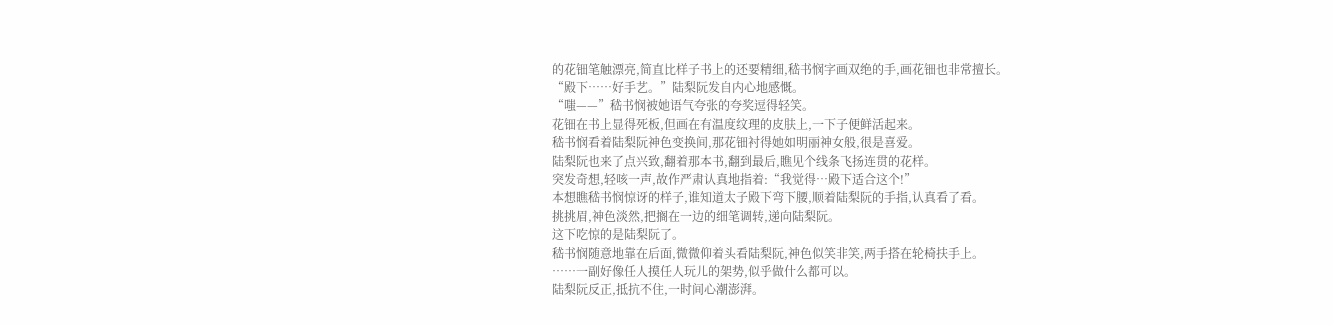的花钿笔触漂亮,简直比样子书上的还要精细,嵇书悯字画双绝的手,画花钿也非常擅长。
“殿下……好手艺。”陆梨阮发自内心地感慨。
“嗤——”嵇书悯被她语气夸张的夸奖逗得轻笑。
花钿在书上显得死板,但画在有温度纹理的皮肤上,一下子便鲜活起来。
嵇书悯看着陆梨阮神色变换间,那花钿衬得她如明丽神女般,很是喜爱。
陆梨阮也来了点兴致,翻着那本书,翻到最后,瞧见个线条飞扬连贯的花样。
突发奇想,轻咳一声,故作严肃认真地指着:“我觉得…殿下适合这个!”
本想瞧嵇书悯惊讶的样子,谁知道太子殿下弯下腰,顺着陆梨阮的手指,认真看了看。
挑挑眉,神色淡然,把搁在一边的细笔调转,递向陆梨阮。
这下吃惊的是陆梨阮了。
嵇书悯随意地靠在后面,微微仰着头看陆梨阮,神色似笑非笑,两手搭在轮椅扶手上。
……一副好像任人摸任人玩儿的架势,似乎做什么都可以。
陆梨阮反正,抵抗不住,一时间心潮澎湃。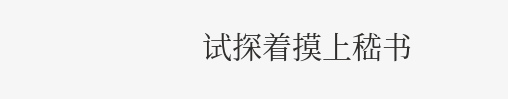试探着摸上嵇书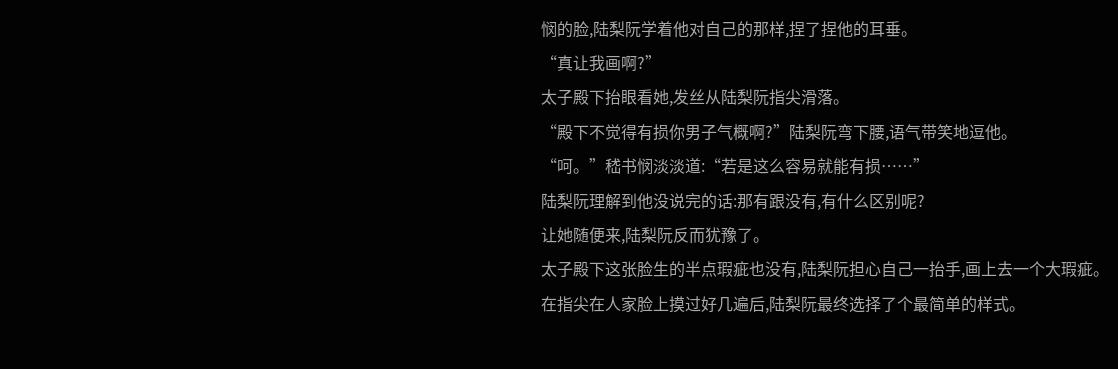悯的脸,陆梨阮学着他对自己的那样,捏了捏他的耳垂。
“真让我画啊?”
太子殿下抬眼看她,发丝从陆梨阮指尖滑落。
“殿下不觉得有损你男子气概啊?”陆梨阮弯下腰,语气带笑地逗他。
“呵。”嵇书悯淡淡道:“若是这么容易就能有损……”
陆梨阮理解到他没说完的话:那有跟没有,有什么区别呢?
让她随便来,陆梨阮反而犹豫了。
太子殿下这张脸生的半点瑕疵也没有,陆梨阮担心自己一抬手,画上去一个大瑕疵。
在指尖在人家脸上摸过好几遍后,陆梨阮最终选择了个最简单的样式。